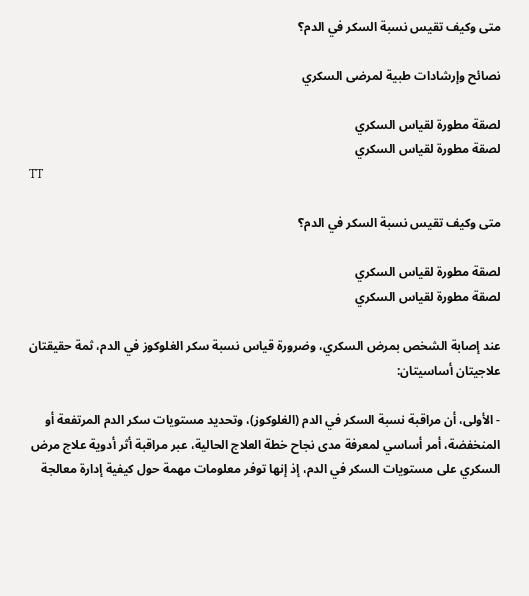متى وكيف تقيس نسبة السكر في الدم؟

نصائح وإرشادات طبية لمرضى السكري

لصقة مطورة لقياس السكري
لصقة مطورة لقياس السكري
TT

متى وكيف تقيس نسبة السكر في الدم؟

لصقة مطورة لقياس السكري
لصقة مطورة لقياس السكري

عند إصابة الشخص بمرض السكري، وضرورة قياس نسبة سكر الغلوكوز في الدم، ثمة حقيقتان علاجيتان أساسيتان:

- الأولى، أن مراقبة نسبة السكر في الدم (الغلوكوز)، وتحديد مستويات سكر الدم المرتفعة أو المنخفضة، أمر أساسي لمعرفة مدى نجاح خطة العلاج الحالية، عبر مراقبة أثر أدوية علاج مرض السكري على مستويات السكر في الدم، إذ إنها توفر معلومات مهمة حول كيفية إدارة معالجة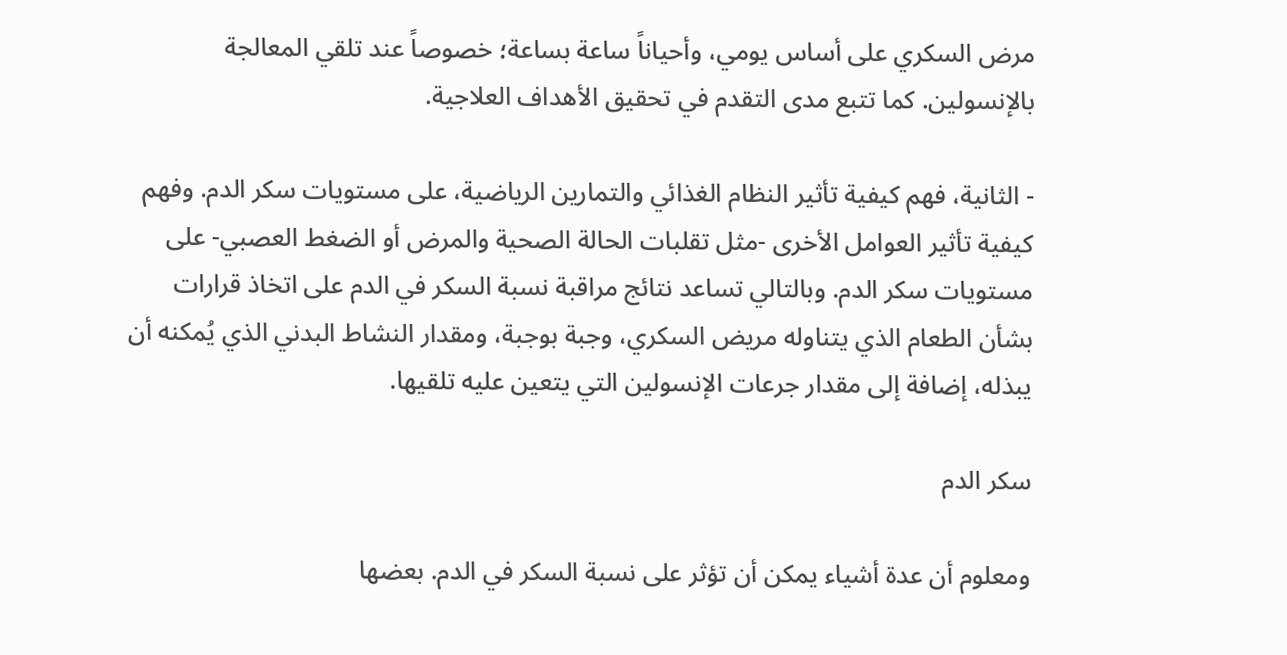مرض السكري على أساس يومي، وأحياناً ساعة بساعة؛ خصوصاً عند تلقي المعالجة بالإنسولين. كما تتبع مدى التقدم في تحقيق الأهداف العلاجية.

- الثانية، فهم كيفية تأثير النظام الغذائي والتمارين الرياضية، على مستويات سكر الدم. وفهم كيفية تأثير العوامل الأخرى -مثل تقلبات الحالة الصحية والمرض أو الضغط العصبي- على مستويات سكر الدم. وبالتالي تساعد نتائج مراقبة نسبة السكر في الدم على اتخاذ قرارات بشأن الطعام الذي يتناوله مريض السكري، وجبة بوجبة، ومقدار النشاط البدني الذي يُمكنه أن يبذله، إضافة إلى مقدار جرعات الإنسولين التي يتعين عليه تلقيها.

سكر الدم

ومعلوم أن عدة أشياء يمكن أن تؤثر على نسبة السكر في الدم. بعضها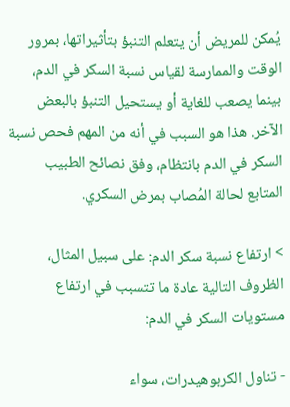يُمكن للمريض أن يتعلم التنبؤ بتأثيراتها، بمرور الوقت والممارسة لقياس نسبة السكر في الدم، بينما يصعب للغاية أو يستحيل التنبؤ بالبعض الآخر. هذا هو السبب في أنه من المهم فحص نسبة السكر في الدم بانتظام، وفق نصائح الطبيب المتابع لحالة المُصاب بمرض السكري.

> ارتفاع نسبة سكر الدم: على سبيل المثال، الظروف التالية عادة ما تتسبب في ارتفاع مستويات السكر في الدم:

- تناول الكربوهيدرات، سواء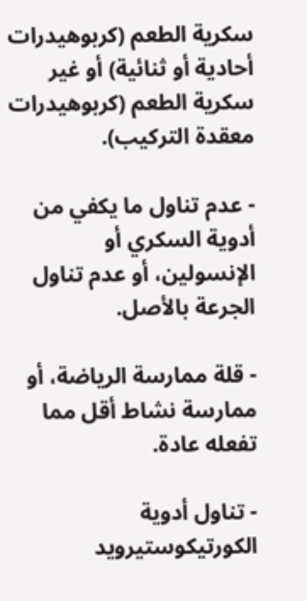سكرية الطعم (كربوهيدرات أحادية أو ثنائية) أو غير سكرية الطعم (كربوهيدرات معقدة التركيب).

- عدم تناول ما يكفي من أدوية السكري أو الإنسولين، أو عدم تناول الجرعة بالأصل.

- قلة ممارسة الرياضة، أو ممارسة نشاط أقل مما تفعله عادة.

- تناول أدوية الكورتيكوستيرويد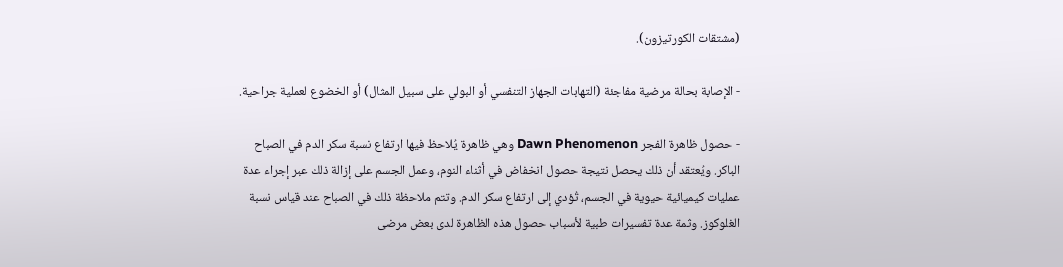(مشتقات الكورتيزون).

- الإصابة بحالة مرضية مفاجئة (التهابات الجهاز التنفسي أو البولي على سبيل المثال) أو الخضوع لعملية جراحية.

- حصول ظاهرة الفجر Dawn Phenomenon وهي ظاهرة يُلاحظ فيها ارتفاع نسبة سكر الدم في الصباح الباكر. ويُعتقد أن ذلك يحصل نتيجة حصول انخفاض في أثناء النوم، وعمل الجسم على إزالة ذلك عبر إجراء عدة عمليات كيميائية حيوية في الجسم، تُؤدي إلى ارتفاع سكر الدم. وتتم ملاحظة ذلك في الصباح عند قياس نسبة الغلوكوز. وثمة عدة تفسيرات طبية لأسباب حصول هذه الظاهرة لدى بعض مرضى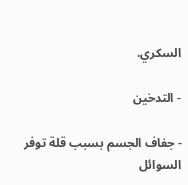السكري.

- التدخين

- جفاف الجسم بسبب قلة توفر السوائل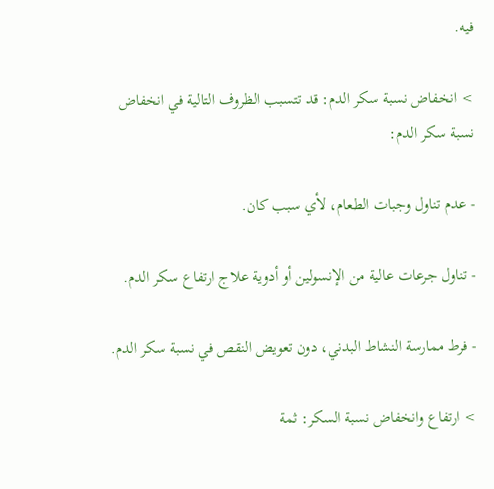فيه.

> انخفاض نسبة سكر الدم: قد تتسبب الظروف التالية في انخفاض نسبة سكر الدم:

- عدم تناول وجبات الطعام، لأي سبب كان.

- تناول جرعات عالية من الإنسولين أو أدوية علاج ارتفاع سكر الدم.

- فرط ممارسة النشاط البدني، دون تعويض النقص في نسبة سكر الدم.

> ارتفاع وانخفاض نسبة السكر: ثمة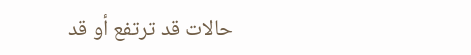حالات قد ترتفع أو قد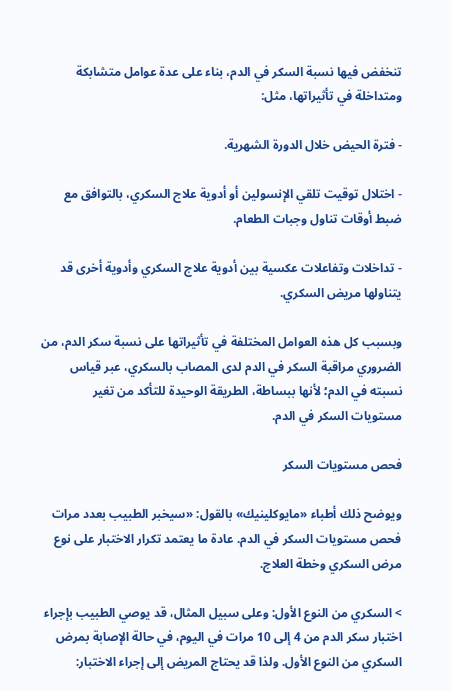تنخفض فيها نسبة السكر في الدم، بناء على عدة عوامل متشابكة ومتداخلة في تأثيراتها، مثل:

- فترة الحيض خلال الدورة الشهرية.

- اختلال توقيت تلقي الإنسولين أو أدوية علاج السكري، بالتوافق مع ضبط أوقات تناول وجبات الطعام.

- تداخلات وتفاعلات عكسية بين أدوية علاج السكري وأدوية أخرى قد يتناولها مريض السكري.

وبسبب كل هذه العوامل المختلفة في تأثيراتها على نسبة سكر الدم، من الضروري مراقبة السكر في الدم لدى المصاب بالسكري، عبر قياس نسبته في الدم؛ لأنها ببساطة، الطريقة الوحيدة للتأكد من تغير مستويات السكر في الدم.

فحص مستويات السكر

ويوضح ذلك أطباء «مايوكلينيك» بالقول: «سيخبر الطبيب بعدد مرات فحص مستويات السكر في الدم. عادة ما يعتمد تكرار الاختبار على نوع مرض السكري وخطة العلاج.

> السكري من النوع الأول: وعلى سبيل المثال، قد يوصي الطبيب بإجراء اختبار سكر الدم من 4 إلى 10 مرات في اليوم، في حالة الإصابة بمرض السكري من النوع الأول. ولذا قد يحتاج المريض إلى إجراء الاختبار: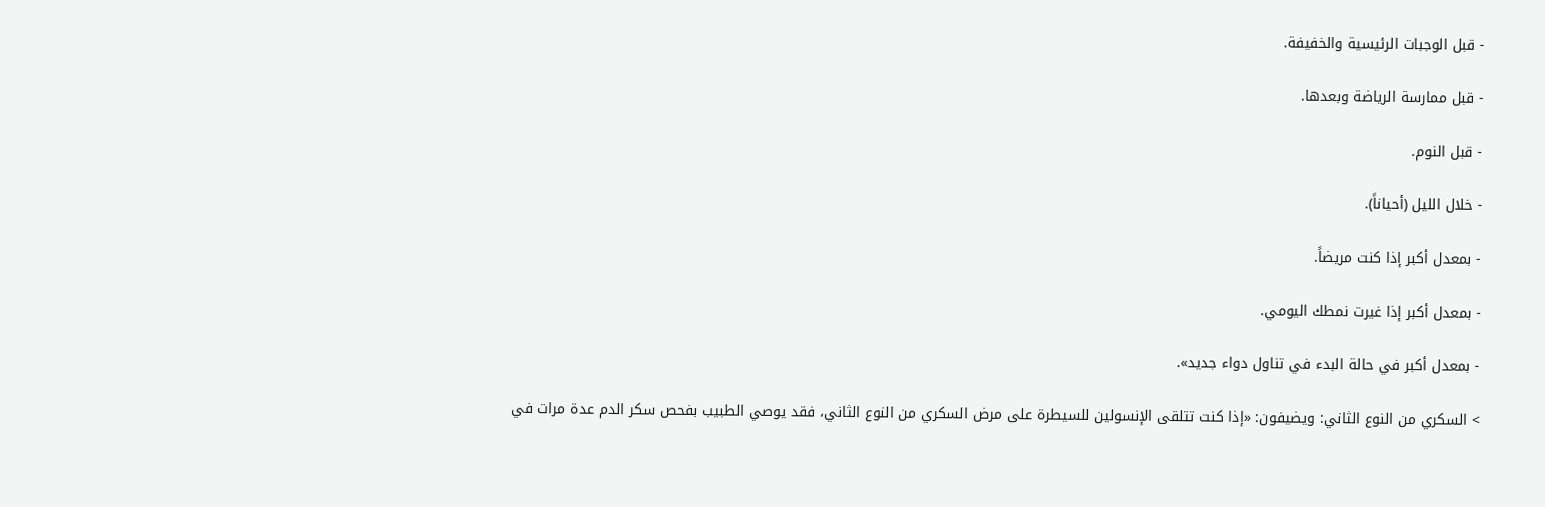- قبل الوجبات الرئيسية والخفيفة.

- قبل ممارسة الرياضة وبعدها.

- قبل النوم.

- خلال الليل (أحياناً).

- بمعدل أكبر إذا كنت مريضاً.

- بمعدل أكبر إذا غيرت نمطك اليومي.

- بمعدل أكبر في حالة البدء في تناول دواء جديد».

> السكري من النوع الثاني: ويضيفون: «إذا كنت تتلقى الإنسولين للسيطرة على مرض السكري من النوع الثاني، فقد يوصي الطبيب بفحص سكر الدم عدة مرات في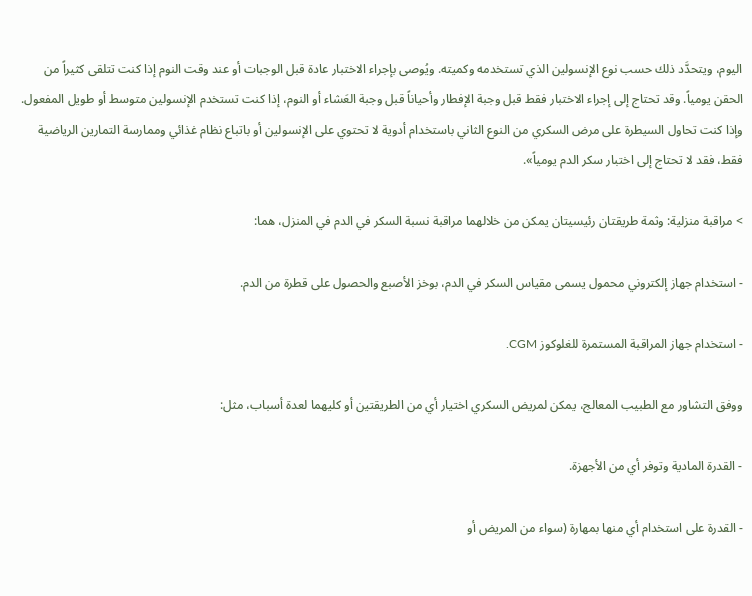اليوم، ويتحدَّد ذلك حسب نوع الإنسولين الذي تستخدمه وكميته. ويُوصى بإجراء الاختبار عادة قبل الوجبات أو عند وقت النوم إذا كنت تتلقى كثيراً من الحقن يومياً. وقد تحتاج إلى إجراء الاختبار فقط قبل وجبة الإفطار وأحياناً قبل وجبة العَشاء أو النوم، إذا كنت تستخدم الإنسولين متوسط أو طويل المفعول. وإذا كنت تحاول السيطرة على مرض السكري من النوع الثاني باستخدام أدوية لا تحتوي على الإنسولين أو باتباع نظام غذائي وممارسة التمارين الرياضية فقط، فقد لا تحتاج إلى اختبار سكر الدم يومياً».

> مراقبة منزلية: وثمة طريقتان رئيسيتان يمكن من خلالهما مراقبة نسبة السكر في الدم في المنزل، هما:

- استخدام جهاز إلكتروني محمول يسمى مقياس السكر في الدم، بوخز الأصبع والحصول على قطرة من الدم.

- استخدام جهاز المراقبة المستمرة للغلوكوز CGM.

ووفق التشاور مع الطبيب المعالج، يمكن لمريض السكري اختيار أي من الطريقتين أو كليهما لعدة أسباب، مثل:

- القدرة المادية وتوفر أي من الأجهزة.

- القدرة على استخدام أي منها بمهارة (سواء من المريض أو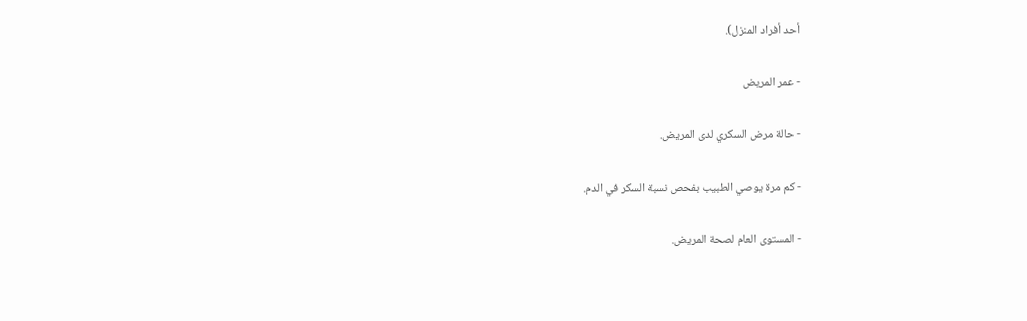أحد أفراد المنزل).

- عمر المريض

- حالة مرض السكري لدى المريض.

- كم مرة يوصي الطبيب بفحص نسبة السكر في الدم.

- المستوى العام لصحة المريض.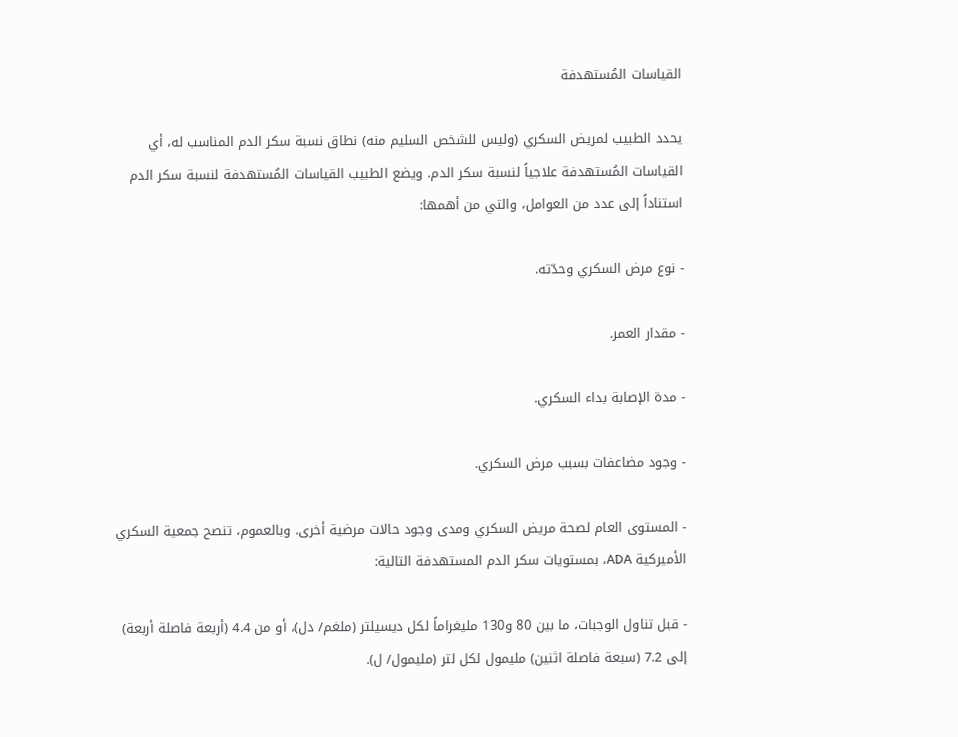القياسات المُستهدفة

يحدد الطبيب لمريض السكري (وليس للشخص السليم منه) نطاق نسبة سكر الدم المناسب له، أي القياسات المُستهدفة علاجياً لنسبة سكر الدم. ويضع الطبيب القياسات المُستهدفة لنسبة سكر الدم استناداً إلى عدد من العوامل، والتي من أهمها:

- نوع مرض السكري وحدّته.

- مقدار العمر.

- مدة الإصابة بداء السكري.

- وجود مضاعفات بسبب مرض السكري.

- المستوى العام لصحة مريض السكري ومدى وجود حالات مرضية أخرى. وبالعموم، تنصح جمعية السكري الأميركية ADA، بمستويات سكر الدم المستهدفة التالية:

- قبل تناول الوجبات، ما بين 80 و130 مليغراماً لكل ديسيلتر (ملغم/ دل)، أو من 4.4 (أربعة فاصلة أربعة) إلى 7.2 (سبعة فاصلة اثنين) مليمول لكل لتر (مليمول/ ل).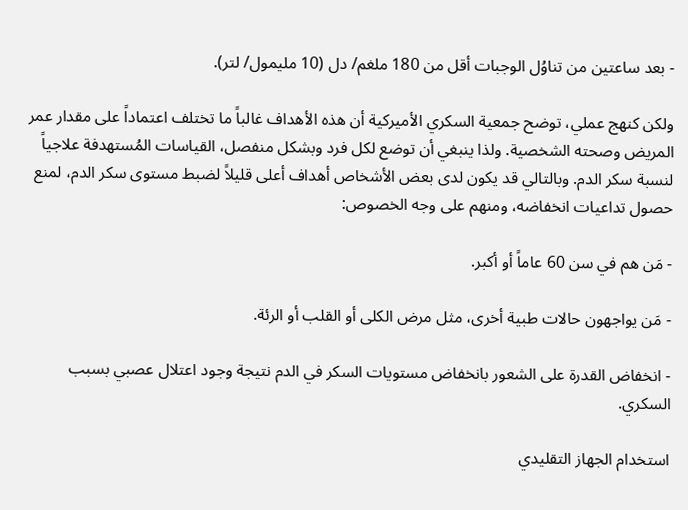- بعد ساعتين من تناوُل الوجبات أقل من 180 ملغم/ دل (10 مليمول/ لتر).

ولكن كنهج عملي، توضح جمعية السكري الأميركية أن هذه الأهداف غالباً ما تختلف اعتماداً على مقدار عمر المريض وصحته الشخصية. ولذا ينبغي أن توضع لكل فرد وبشكل منفصل، القياسات المُستهدفة علاجياً لنسبة سكر الدم. وبالتالي قد يكون لدى بعض الأشخاص أهداف أعلى قليلاً لضبط مستوى سكر الدم، لمنع حصول تداعيات انخفاضه، ومنهم على وجه الخصوص:

- مَن هم في سن 60 عاماً أو أكبر.

- مَن يواجهون حالات طبية أخرى، مثل مرض الكلى أو القلب أو الرئة.

- انخفاض القدرة على الشعور بانخفاض مستويات السكر في الدم نتيجة وجود اعتلال عصبي بسبب السكري.

استخدام الجهاز التقليدي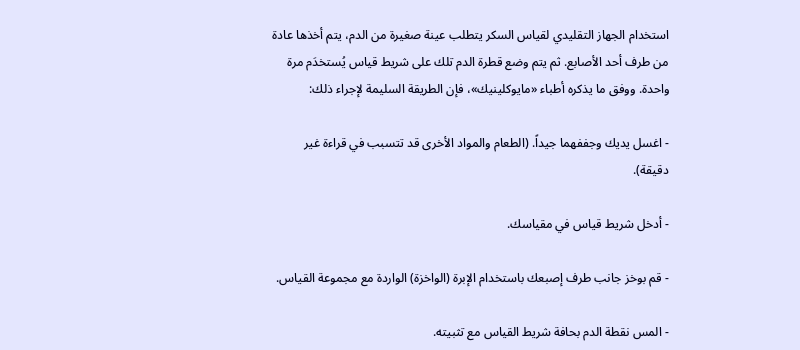استخدام الجهاز التقليدي لقياس السكر يتطلب عينة صغيرة من الدم، يتم أخذها عادة من طرف أحد الأصابع. ثم يتم وضع قطرة الدم تلك على شريط قياس يُستخدَم مرة واحدة. ووفق ما يذكره أطباء «مايوكلينيك»، فإن الطريقة السليمة لإجراء ذلك:

- اغسل يديك وجففهما جيداً. (الطعام والمواد الأخرى قد تتسبب في قراءة غير دقيقة).

- أدخل شريط قياس في مقياسك.

- قم بوخز جانب طرف إصبعك باستخدام الإبرة (الواخزة) الواردة مع مجموعة القياس.

- المس نقطة الدم بحافة شريط القياس مع تثبيته.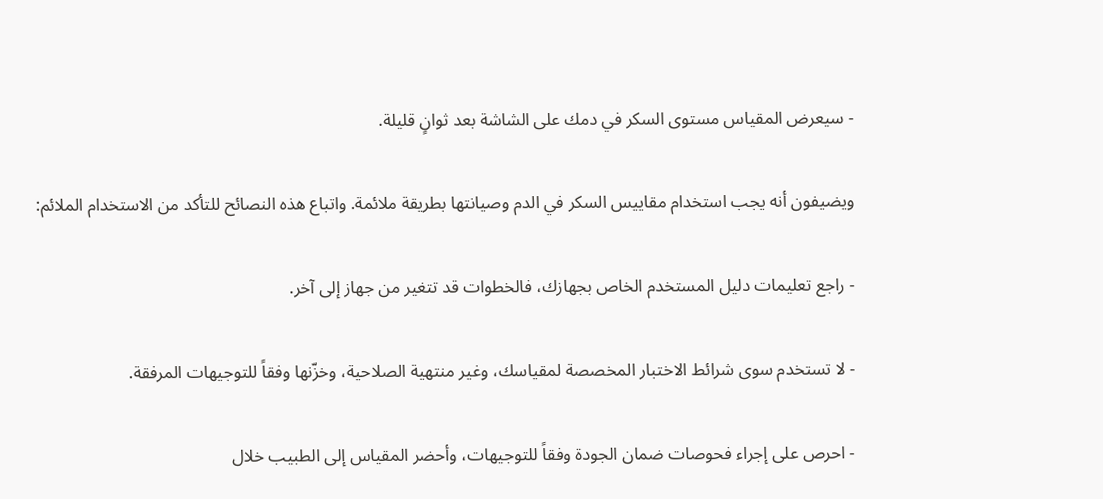- سيعرض المقياس مستوى السكر في دمك على الشاشة بعد ثوانٍ قليلة.

ويضيفون أنه يجب استخدام مقاييس السكر في الدم وصيانتها بطريقة ملائمة. واتباع هذه النصائح للتأكد من الاستخدام الملائم:

- راجع تعليمات دليل المستخدم الخاص بجهازك، فالخطوات قد تتغير من جهاز إلى آخر.

- لا تستخدم سوى شرائط الاختبار المخصصة لمقياسك، وغير منتهية الصلاحية، وخزّنها وفقاً للتوجيهات المرفقة.

- احرص على إجراء فحوصات ضمان الجودة وفقاً للتوجيهات، وأحضر المقياس إلى الطبيب خلال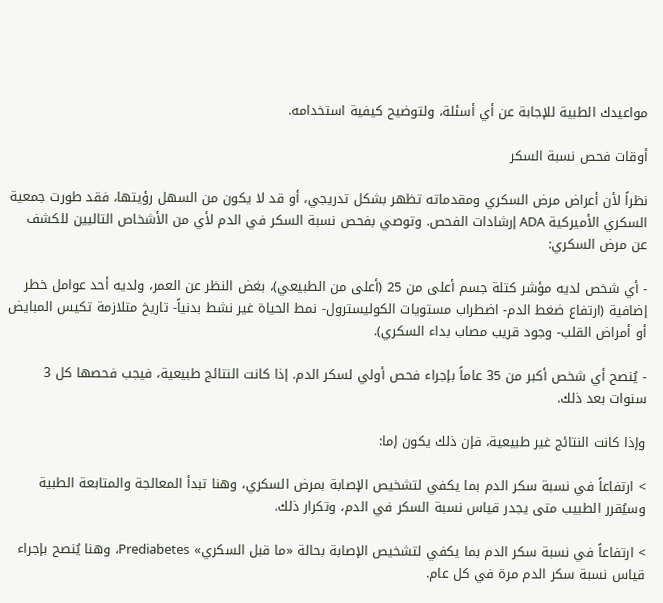مواعيدك الطبية للإجابة عن أي أسئلة، ولتوضيح كيفية استخدامه.

أوقات فحص نسبة السكر

نظراً لأن أعراض مرض السكري ومقدماته تظهر بشكل تدريجي، أو قد لا يكون من السهل رؤيتها، فقد طورت جمعية السكري الأميركية ADA إرشادات الفحص. وتوصي بفحص نسبة السكر في الدم لأي من الأشخاص التاليين للكشف عن مرض السكري:

- أي شخص لديه مؤشر كتلة جسم أعلى من 25 (أعلى من الطبيعي)، بغض النظر عن العمر، ولديه أحد عوامل خطر إضافية (ارتفاع ضغط الدم- اضطراب مستويات الكوليسترول- نمط الحياة غير نشط بدنياً- تاريخ متلازمة تكيس المبايض أو أمراض القلب- وجود قريب مصاب بداء السكري).

- يُنصح أي شخص أكبر من 35 عاماً بإجراء فحص أولي لسكر الدم. إذا كانت النتائج طبيعية، فيجب فحصها كل 3 سنوات بعد ذلك.

وإذا كانت النتائج غير طبيعية، فإن ذلك يكون إما:

> ارتفاعاً في نسبة سكر الدم بما يكفي لتشخيص الإصابة بمرض السكري، وهنا تبدأ المعالجة والمتابعة الطبية وسيُقرر الطبيب متى يجدر قياس نسبة السكر في الدم، وتكرار ذلك.

> ارتفاعاً في نسبة سكر الدم بما يكفي لتشخيص الإصابة بحالة «ما قبل السكري» Prediabetes، وهنا يُنصح بإجراء قياس نسبة سكر الدم مرة في كل عام.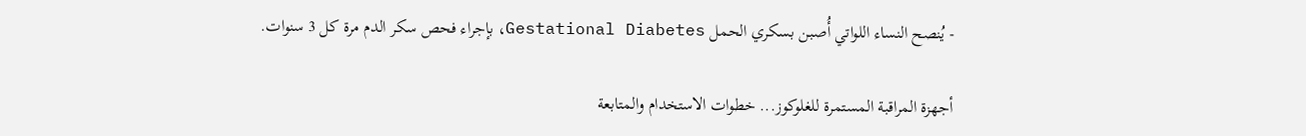- يُنصح النساء اللواتي أُصبن بسكري الحمل Gestational Diabetes، بإجراء فحص سكر الدم مرة كل 3 سنوات.

أجهزة المراقبة المستمرة للغلوكوز... خطوات الاستخدام والمتابعة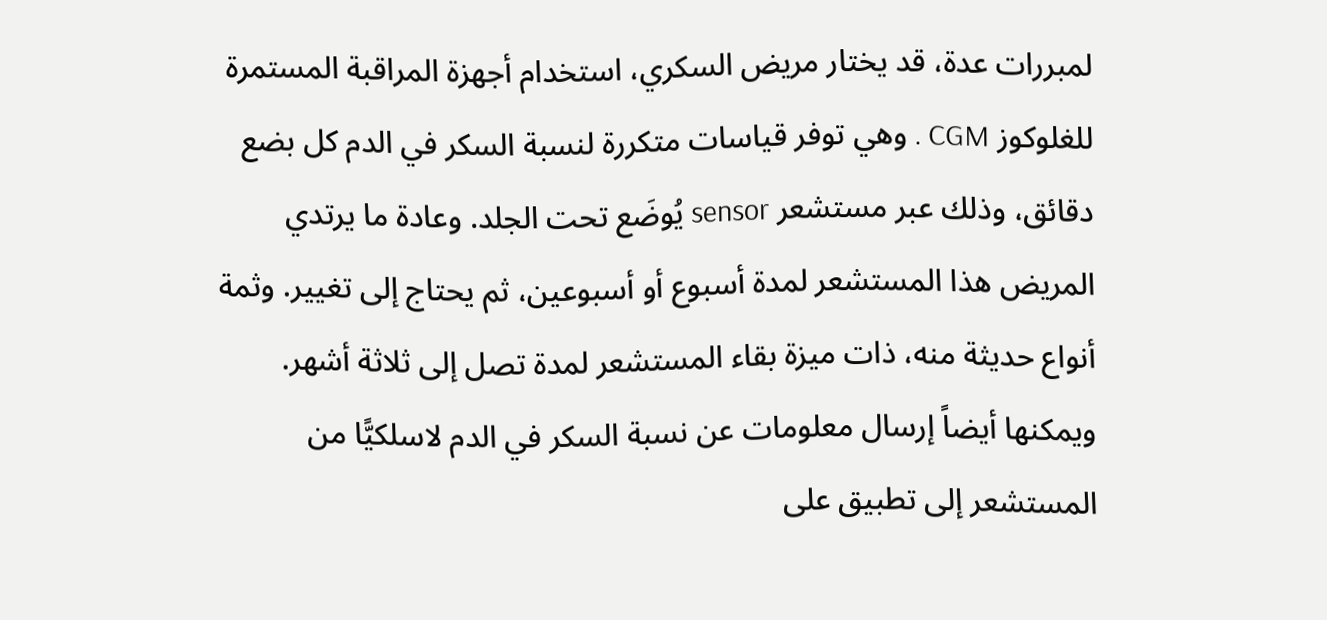لمبررات عدة، قد يختار مريض السكري، استخدام أجهزة المراقبة المستمرة للغلوكوز CGM . وهي توفر قياسات متكررة لنسبة السكر في الدم كل بضع دقائق، وذلك عبر مستشعر sensor يُوضَع تحت الجلد. وعادة ما يرتدي المريض هذا المستشعر لمدة أسبوع أو أسبوعين، ثم يحتاج إلى تغيير. وثمة أنواع حديثة منه، ذات ميزة بقاء المستشعر لمدة تصل إلى ثلاثة أشهر. ويمكنها أيضاً إرسال معلومات عن نسبة السكر في الدم لاسلكيًّا من المستشعر إلى تطبيق على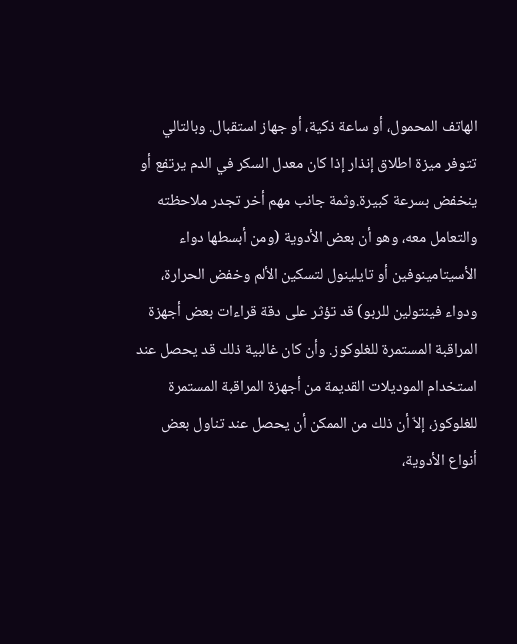الهاتف المحمول، أو ساعة ذكية، أو جهاز استقبال. وبالتالي تتوفر ميزة اطلاق إنذار إذا كان معدل السكر في الدم يرتفع أو ينخفض بسرعة كبيرة.وثمة جانب مهم أخر تجدر ملاحظته والتعامل معه، وهو أن بعض الأدوية (ومن أبسطها دواء الأسيتامينوفين أو تايلينول لتسكين الألم وخفض الحرارة، ودواء فينتولين للربو) قد تؤثر على دقة قراءات بعض أجهزة المراقبة المستمرة للغلوكوز. وأن كان غالبية ذلك قد يحصل عند استخدام الموديلات القديمة من أجهزة المراقبة المستمرة للغلوكوز، إلاّ أن ذلك من الممكن أن يحصل عند تناول بعض أنواع الأدوية،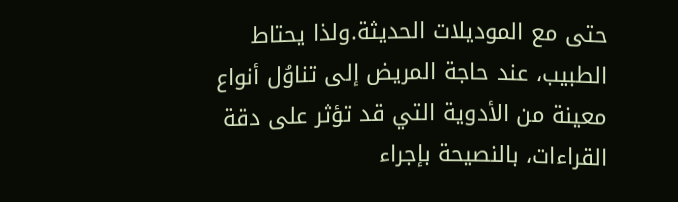حتى مع الموديلات الحديثة.ولذا يحتاط الطبيب، عند حاجة المريض إلى تناوُل أنواع معينة من الأدوية التي قد تؤثر على دقة القراءات، بالنصيحة بإجراء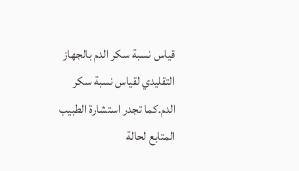قياس نسبة سكر الدم بالجهاز التقليدي لقياس نسبة سكر الدم.كما تجدر استشارة الطبيب المتابع لحالة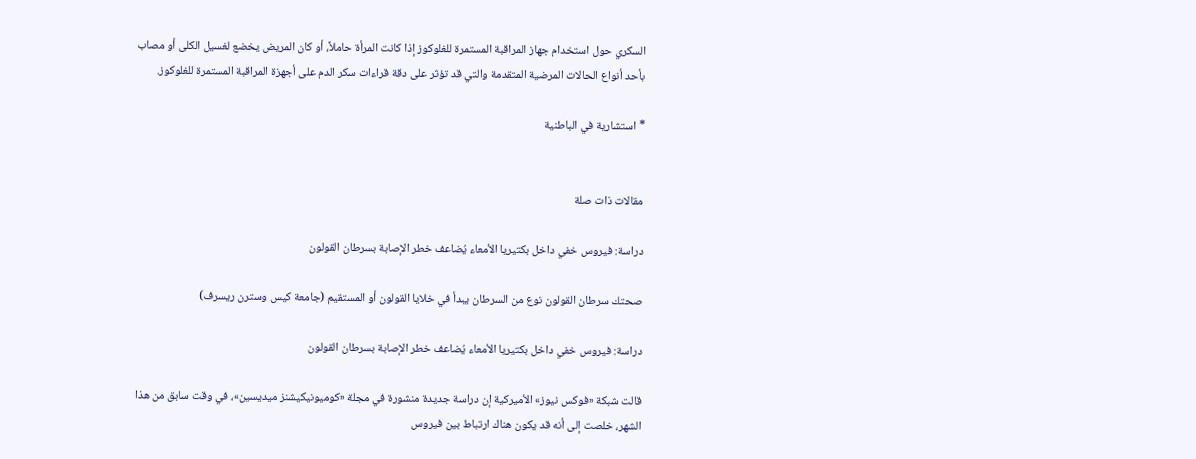السكري حول استخدام جهاز المراقبة المستمرة للغلوكوز إذا كانت المرأة حاملاً، أو كان المريض يخضع لغسيل الكلى أو مصاب بأحد أنواع الحالات المرضية المتقدمة والتي قد تؤثر على دقة قراءات سكر الدم على أجهزة المراقبة المستمرة للغلوكوز.

* استشارية في الباطنية


مقالات ذات صلة

دراسة: فيروس خفي داخل بكتيريا الأمعاء يُضاعف خطر الإصابة بسرطان القولون

صحتك سرطان القولون نوع من السرطان يبدأ في خلايا القولون أو المستقيم (جامعة كيس وسترن ريسرف)

دراسة: فيروس خفي داخل بكتيريا الأمعاء يُضاعف خطر الإصابة بسرطان القولون

قالت شبكة «فوكس نيوز» الأميركية إن دراسة جديدة منشورة في مجلة «كوميونيكيشنز ميديسين»، في وقت سابق من هذا الشهر، خلصت إلى أنه قد يكون هناك ارتباط بين فيروس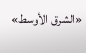«الشرق الأوسط»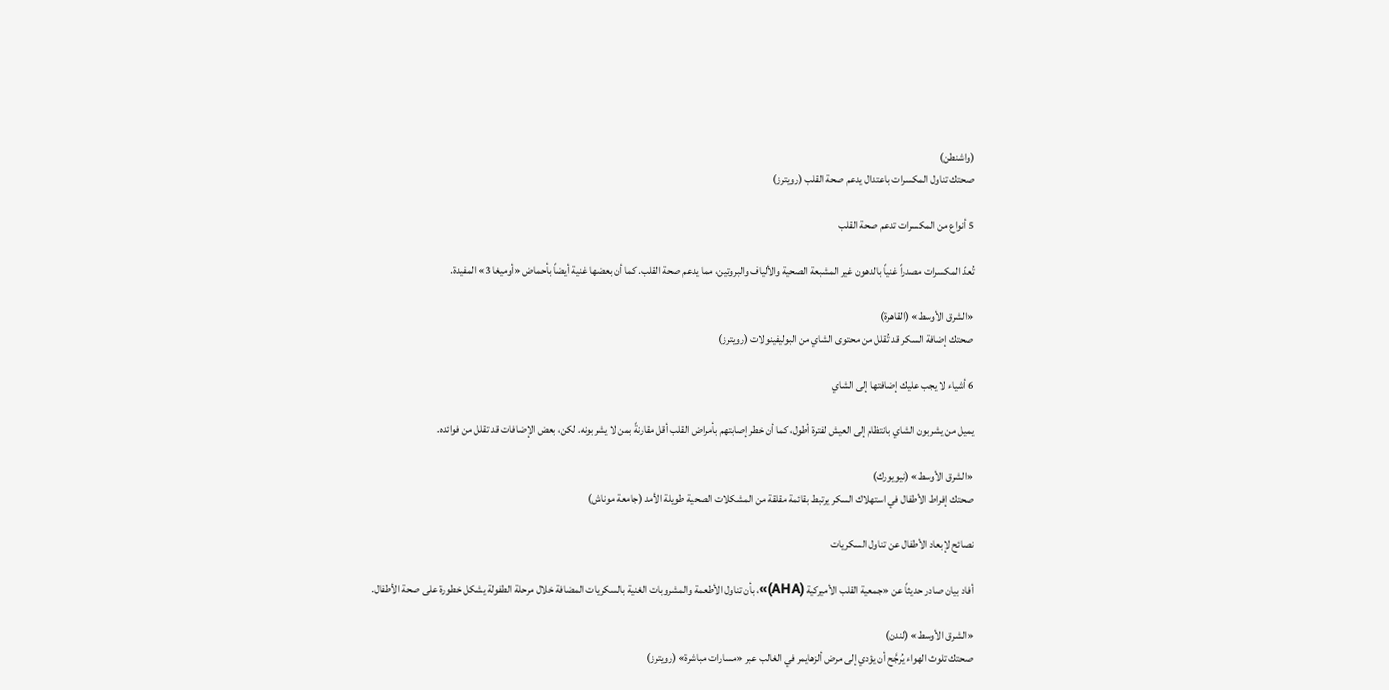(واشنطن)
صحتك تناول المكسرات باعتدال يدعم صحة القلب (رويترز)

5 أنواع من المكسرات تدعم صحة القلب

تُعدّ المكسرات مصدراً غنياً بالدهون غير المشبعة الصحية والألياف والبروتين، مما يدعم صحة القلب. كما أن بعضها غنية أيضاً بأحماض «أوميغا 3» المفيدة.

«الشرق الأوسط» (القاهرة)
صحتك إضافة السكر قد تُقلل من محتوى الشاي من البوليفينولات (رويترز)

6 أشياء لا يجب عليك إضافتها إلى الشاي

يميل من يشربون الشاي بانتظام إلى العيش لفترة أطول، كما أن خطر إصابتهم بأمراض القلب أقل مقارنةً بمن لا يشربونه. لكن، بعض الإضافات قد تقلل من فوائده.

«الشرق الأوسط» (نيويورك)
صحتك إفراط الأطفال في استهلاك السكر يرتبط بقائمة مقلقة من المشكلات الصحية طويلة الأمد (جامعة موناش)

نصائح لإبعاد الأطفال عن تناول السكريات

أفاد بيان صادر حديثاً عن «جمعية القلب الأميركية (AHA)»، بأن تناول الأطعمة والمشروبات الغنية بالسكريات المضافة خلال مرحلة الطفولة يشكل خطورة على صحة الأطفال.

«الشرق الأوسط» (لندن)
صحتك تلوث الهواء يُرجَّح أن يؤدي إلى مرض ألزهايمر في الغالب عبر «مسارات مباشرة» (رويترز)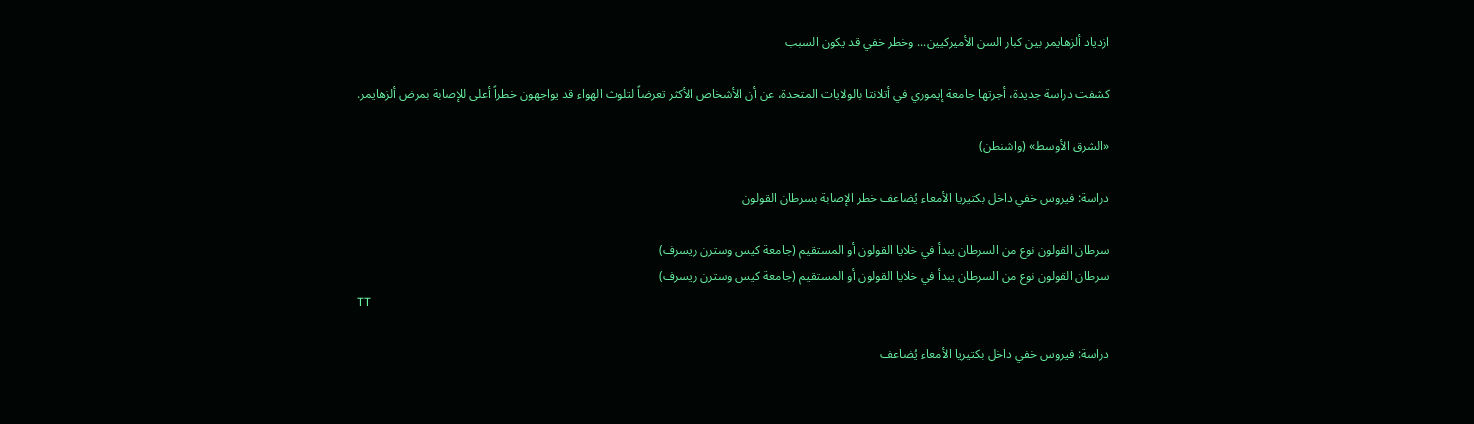ازدياد ألزهايمر بين كبار السن الأميركيين... وخطر خفي قد يكون السبب

كشفت دراسة جديدة، أجرتها جامعة إيموري في أتلانتا بالولايات المتحدة، عن أن الأشخاص الأكثر تعرضاً لتلوث الهواء قد يواجهون خطراً أعلى للإصابة بمرض ألزهايمر.

«الشرق الأوسط» (واشنطن)

دراسة: فيروس خفي داخل بكتيريا الأمعاء يُضاعف خطر الإصابة بسرطان القولون

سرطان القولون نوع من السرطان يبدأ في خلايا القولون أو المستقيم (جامعة كيس وسترن ريسرف)
سرطان القولون نوع من السرطان يبدأ في خلايا القولون أو المستقيم (جامعة كيس وسترن ريسرف)
TT

دراسة: فيروس خفي داخل بكتيريا الأمعاء يُضاعف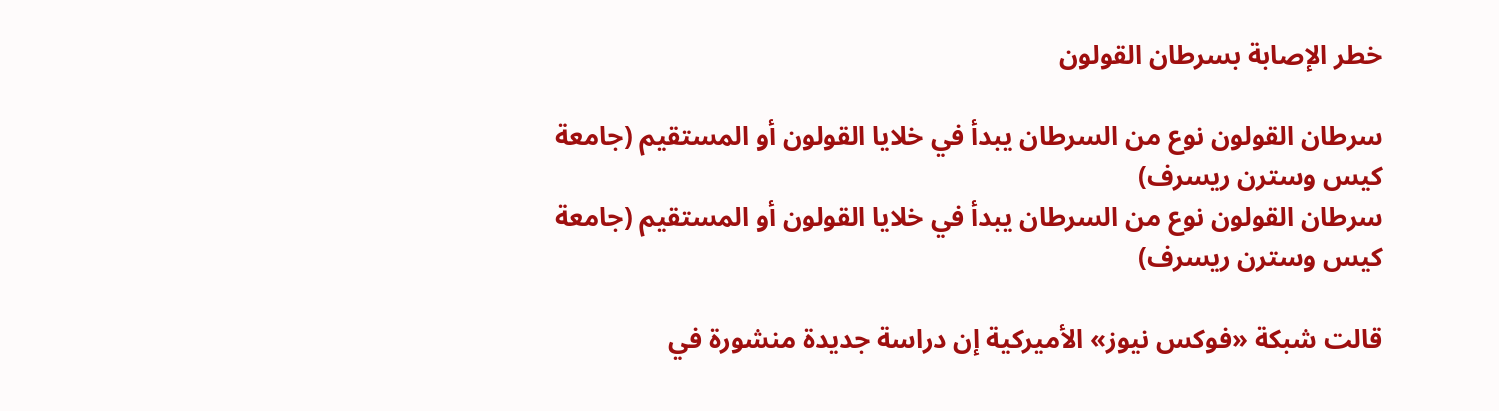خطر الإصابة بسرطان القولون

سرطان القولون نوع من السرطان يبدأ في خلايا القولون أو المستقيم (جامعة كيس وسترن ريسرف)
سرطان القولون نوع من السرطان يبدأ في خلايا القولون أو المستقيم (جامعة كيس وسترن ريسرف)

قالت شبكة «فوكس نيوز» الأميركية إن دراسة جديدة منشورة في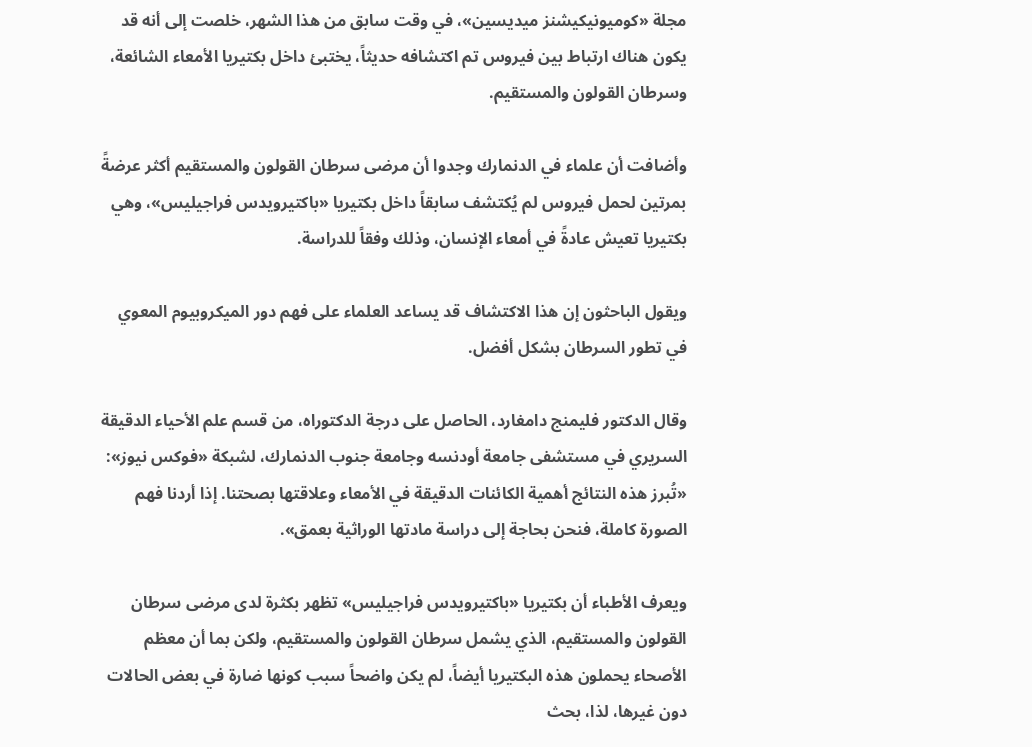مجلة «كوميونيكيشنز ميديسين»، في وقت سابق من هذا الشهر، خلصت إلى أنه قد يكون هناك ارتباط بين فيروس تم اكتشافه حديثاً، يختبئ داخل بكتيريا الأمعاء الشائعة، وسرطان القولون والمستقيم.

وأضافت أن علماء في الدنمارك وجدوا أن مرضى سرطان القولون والمستقيم أكثر عرضةً بمرتين لحمل فيروس لم يُكتشف سابقاً داخل بكتيريا «باكتيرويدس فراجيليس»، وهي بكتيريا تعيش عادةً في أمعاء الإنسان، وذلك وفقاً للدراسة.

ويقول الباحثون إن هذا الاكتشاف قد يساعد العلماء على فهم دور الميكروبيوم المعوي في تطور السرطان بشكل أفضل.

وقال الدكتور فليمنج دامغارد، الحاصل على درجة الدكتوراه، من قسم علم الأحياء الدقيقة السريري في مستشفى جامعة أودنسه وجامعة جنوب الدنمارك، لشبكة «فوكس نيوز»: «تُبرز هذه النتائج أهمية الكائنات الدقيقة في الأمعاء وعلاقتها بصحتنا. إذا أردنا فهم الصورة كاملة، فنحن بحاجة إلى دراسة مادتها الوراثية بعمق».

ويعرف الأطباء أن بكتيريا «باكتيرويدس فراجيليس» تظهر بكثرة لدى مرضى سرطان القولون والمستقيم، الذي يشمل سرطان القولون والمستقيم، ولكن بما أن معظم الأصحاء يحملون هذه البكتيريا أيضاً، لم يكن واضحاً سبب كونها ضارة في بعض الحالات دون غيرها، لذا، بحث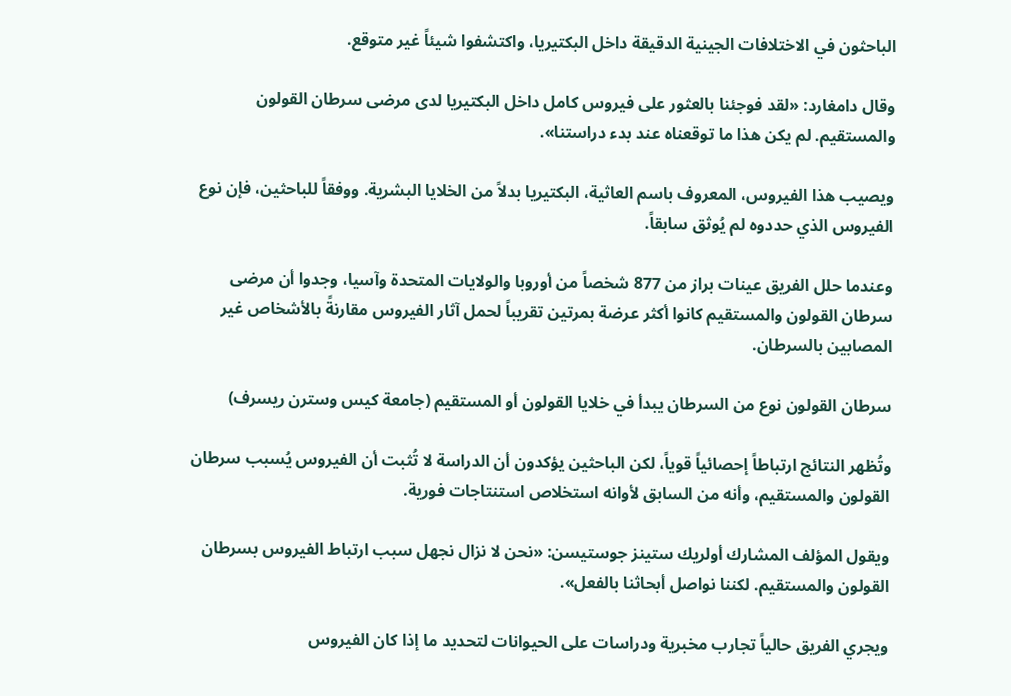الباحثون في الاختلافات الجينية الدقيقة داخل البكتيريا، واكتشفوا شيئاً غير متوقع.

وقال دامغارد: «لقد فوجئنا بالعثور على فيروس كامل داخل البكتيريا لدى مرضى سرطان القولون والمستقيم. لم يكن هذا ما توقعناه عند بدء دراستنا».

ويصيب هذا الفيروس، المعروف باسم العاثية، البكتيريا بدلاً من الخلايا البشرية. ووفقاً للباحثين، فإن نوع الفيروس الذي حددوه لم يُوثق سابقاً.

وعندما حلل الفريق عينات براز من 877 شخصاً من أوروبا والولايات المتحدة وآسيا، وجدوا أن مرضى سرطان القولون والمستقيم كانوا أكثر عرضة بمرتين تقريباً لحمل آثار الفيروس مقارنةً بالأشخاص غير المصابين بالسرطان.

سرطان القولون نوع من السرطان يبدأ في خلايا القولون أو المستقيم (جامعة كيس وسترن ريسرف)

وتُظهر النتائج ارتباطاً إحصائياً قوياً، لكن الباحثين يؤكدون أن الدراسة لا تُثبت أن الفيروس يُسبب سرطان القولون والمستقيم، وأنه من السابق لأوانه استخلاص استنتاجات فورية.

ويقول المؤلف المشارك أولريك ستينز جوستيسن: «نحن لا نزال نجهل سبب ارتباط الفيروس بسرطان القولون والمستقيم. لكننا نواصل أبحاثنا بالفعل».

ويجري الفريق حالياً تجارب مخبرية ودراسات على الحيوانات لتحديد ما إذا كان الفيروس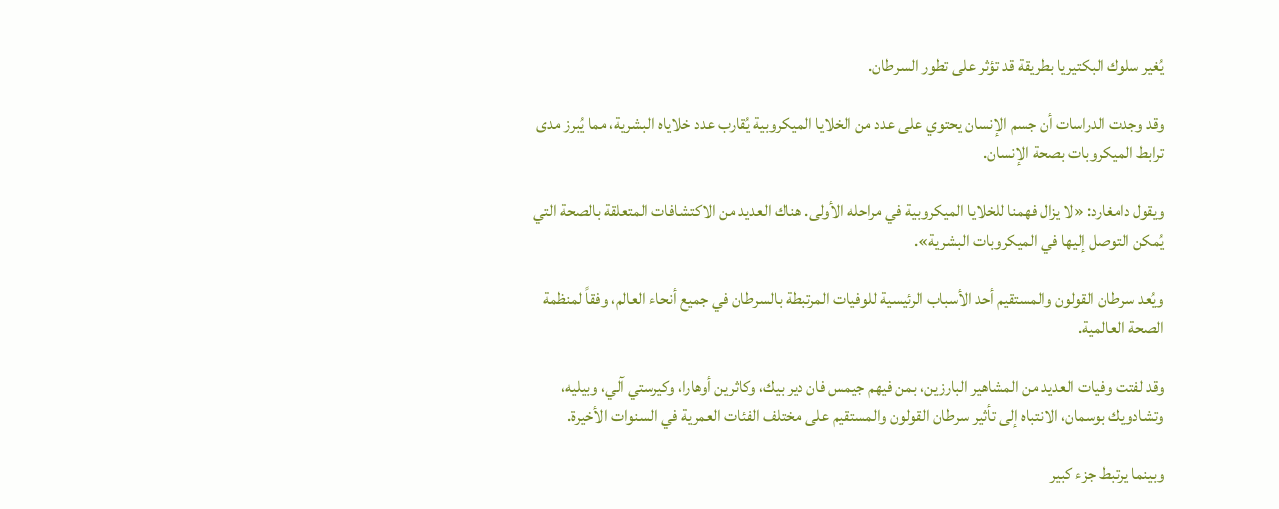يُغير سلوك البكتيريا بطريقة قد تؤثر على تطور السرطان.

وقد وجدت الدراسات أن جسم الإنسان يحتوي على عدد من الخلايا الميكروبية يُقارب عدد خلاياه البشرية، مما يُبرز مدى ترابط الميكروبات بصحة الإنسان.

ويقول دامغارد: «لا يزال فهمنا للخلايا الميكروبية في مراحله الأولى. هناك العديد من الاكتشافات المتعلقة بالصحة التي يُمكن التوصل إليها في الميكروبات البشرية».

ويُعد سرطان القولون والمستقيم أحد الأسباب الرئيسية للوفيات المرتبطة بالسرطان في جميع أنحاء العالم، وفقاً لمنظمة الصحة العالمية.

وقد لفتت وفيات العديد من المشاهير البارزين، بمن فيهم جيمس فان دير بيك، وكاثرين أوهارا، وكيرستي آلي، وبيليه، وتشادويك بوسمان، الانتباه إلى تأثير سرطان القولون والمستقيم على مختلف الفئات العمرية في السنوات الأخيرة.

وبينما يرتبط جزء كبير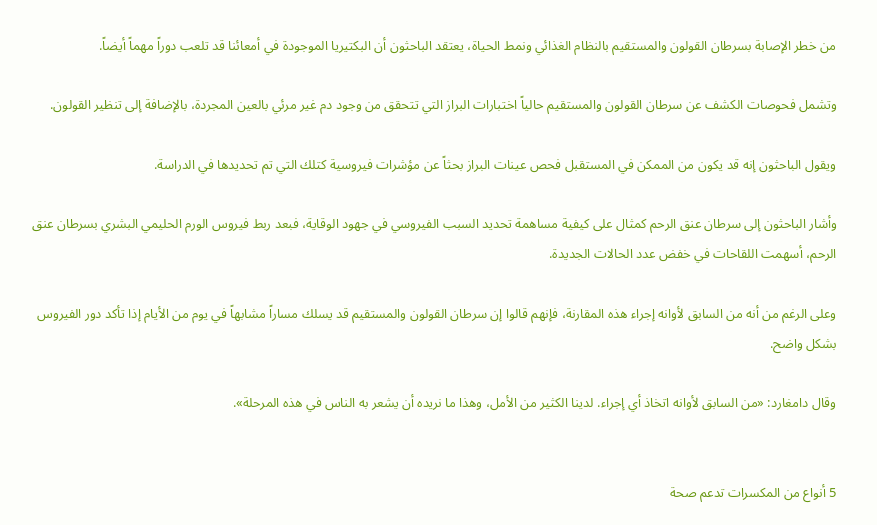من خطر الإصابة بسرطان القولون والمستقيم بالنظام الغذائي ونمط الحياة، يعتقد الباحثون أن البكتيريا الموجودة في أمعائنا قد تلعب دوراً مهماً أيضاً.

وتشمل فحوصات الكشف عن سرطان القولون والمستقيم حالياً اختبارات البراز التي تتحقق من وجود دم غير مرئي بالعين المجردة، بالإضافة إلى تنظير القولون.

ويقول الباحثون إنه قد يكون من الممكن في المستقبل فحص عينات البراز بحثاً عن مؤشرات فيروسية كتلك التي تم تحديدها في الدراسة.

وأشار الباحثون إلى سرطان عنق الرحم كمثال على كيفية مساهمة تحديد السبب الفيروسي في جهود الوقاية، فبعد ربط فيروس الورم الحليمي البشري بسرطان عنق الرحم، أسهمت اللقاحات في خفض عدد الحالات الجديدة.

وعلى الرغم من أنه من السابق لأوانه إجراء هذه المقارنة، فإنهم قالوا إن سرطان القولون والمستقيم قد يسلك مساراً مشابهاً في يوم من الأيام إذا تأكد دور الفيروس بشكل واضح.

وقال دامغارد: «من السابق لأوانه اتخاذ أي إجراء. لدينا الكثير من الأمل، وهذا ما نريده أن يشعر به الناس في هذه المرحلة».


5 أنواع من المكسرات تدعم صحة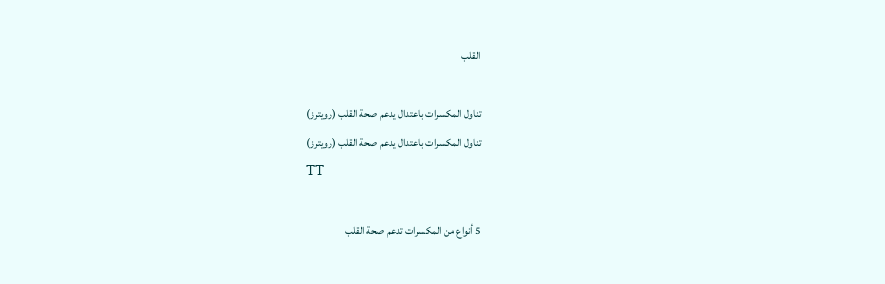القلب

تناول المكسرات باعتدال يدعم صحة القلب (رويترز)
تناول المكسرات باعتدال يدعم صحة القلب (رويترز)
TT

5 أنواع من المكسرات تدعم صحة القلب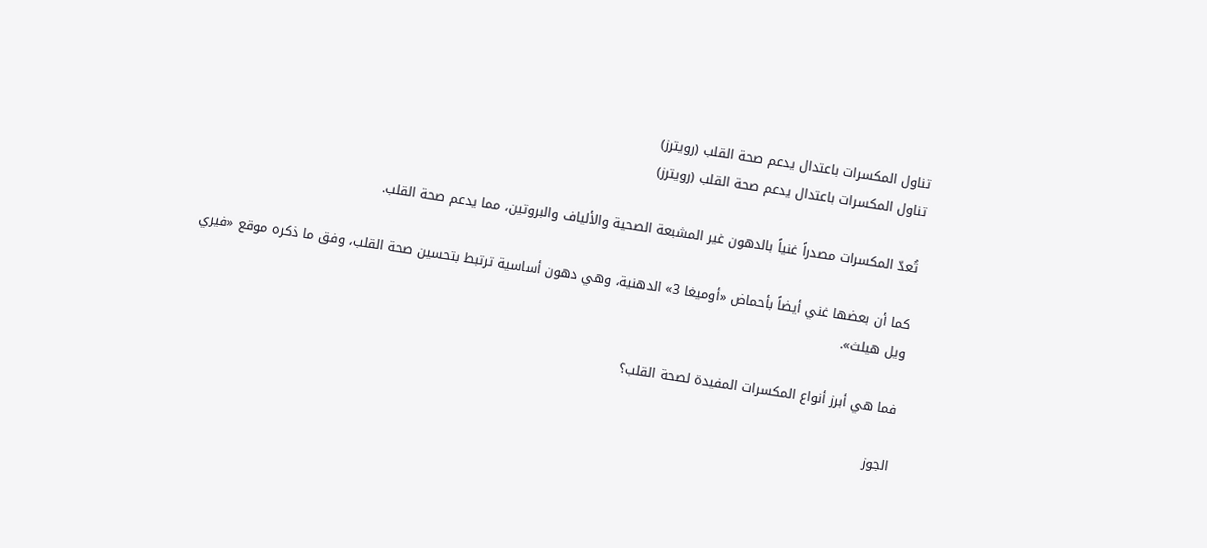تناول المكسرات باعتدال يدعم صحة القلب (رويترز)
تناول المكسرات باعتدال يدعم صحة القلب (رويترز)

تُعدّ المكسرات مصدراً غنياً بالدهون غير المشبعة الصحية والألياف والبروتين، مما يدعم صحة القلب.

كما أن بعضها غني أيضاً بأحماض «أوميغا 3» الدهنية، وهي دهون أساسية ترتبط بتحسين صحة القلب، وفق ما ذكره موقع «فيري ويل هيلث».

فما هي أبرز أنواع المكسرات المفيدة لصحة القلب؟

الجوز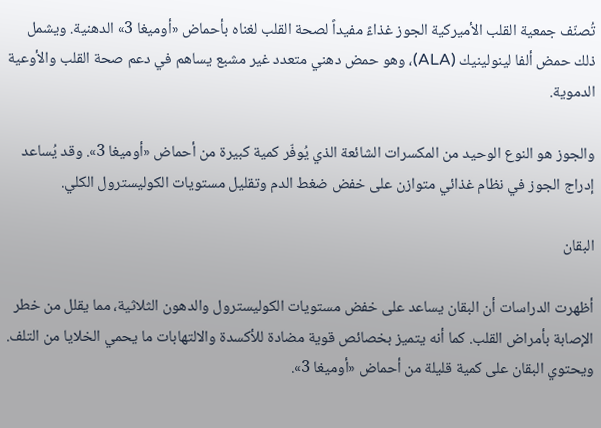تُصنّف جمعية القلب الأميركية الجوز غذاءً مفيداً لصحة القلب لغناه بأحماض «أوميغا 3» الدهنية. ويشمل ذلك حمض ألفا لينولينيك (ALA)، وهو حمض دهني متعدد غير مشبع يساهم في دعم صحة القلب والأوعية الدموية.

والجوز هو النوع الوحيد من المكسرات الشائعة الذي يُوفّر كمية كبيرة من أحماض «أوميغا 3». وقد يُساعد إدراج الجوز في نظام غذائي متوازن على خفض ضغط الدم وتقليل مستويات الكوليسترول الكلي.

البقان

أظهرت الدراسات أن البقان يساعد على خفض مستويات الكوليسترول والدهون الثلاثية، مما يقلل من خطر الإصابة بأمراض القلب. كما أنه يتميز بخصائص قوية مضادة للأكسدة والالتهابات ما يحمي الخلايا من التلف. ويحتوي البقان على كمية قليلة من أحماض «أوميغا 3».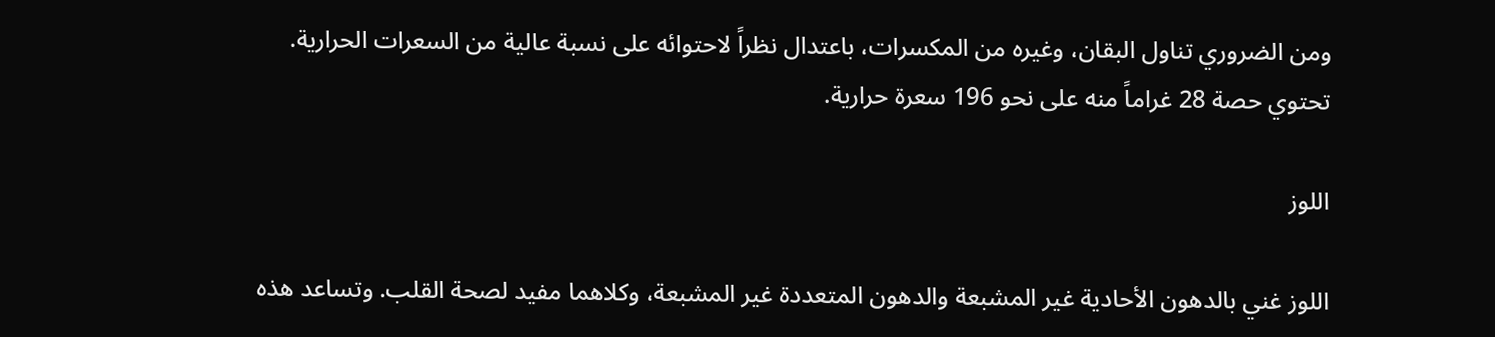ومن الضروري تناول البقان، وغيره من المكسرات، باعتدال نظراً لاحتوائه على نسبة عالية من السعرات الحرارية. تحتوي حصة 28 غراماً منه على نحو 196 سعرة حرارية.

اللوز

اللوز غني بالدهون الأحادية غير المشبعة والدهون المتعددة غير المشبعة، وكلاهما مفيد لصحة القلب. وتساعد هذه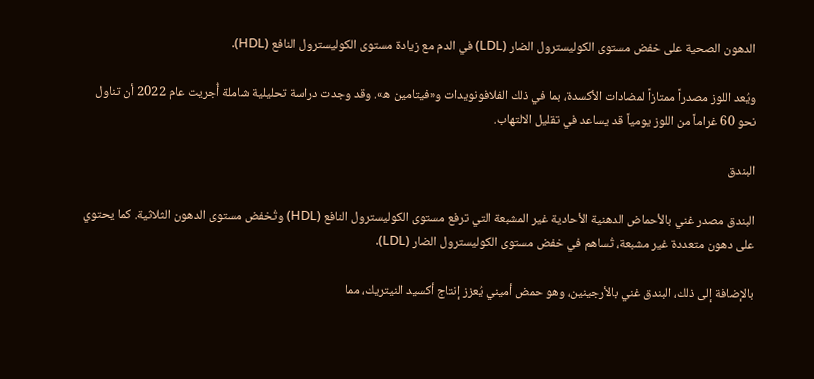الدهون الصحية على خفض مستوى الكوليسترول الضار (LDL) في الدم مع زيادة مستوى الكوليسترول النافع (HDL).

ويُعد اللوز مصدراً ممتازاً لمضادات الأكسدة، بما في ذلك الفلافونويدات و«فيتامين ه». وقد وجدت دراسة تحليلية شاملة أُجريت عام 2022 أن تناول نحو 60 غراماً من اللوز يومياً قد يساعد في تقليل الالتهاب.

البندق

البندق مصدر غني بالأحماض الدهنية الأحادية غير المشبعة التي ترفع مستوى الكوليسترول النافع (HDL) وتُخفض مستوى الدهون الثلاثية. كما يحتوي على دهون متعددة غير مشبعة، تُساهم في خفض مستوى الكوليسترول الضار (LDL).

بالإضافة إلى ذلك، البندق غني بالأرجينين، وهو حمض أميني يُعزز إنتاج أكسيد النيتريك، مما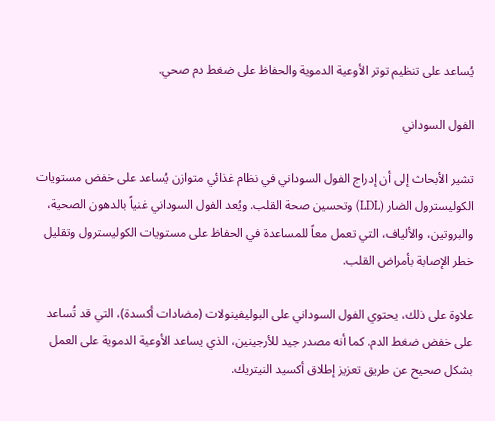يُساعد على تنظيم توتر الأوعية الدموية والحفاظ على ضغط دم صحي.

الفول السوداني

تشير الأبحاث إلى أن إدراج الفول السوداني في نظام غذائي متوازن يُساعد على خفض مستويات الكوليسترول الضار (LDL) وتحسين صحة القلب. ويُعد الفول السوداني غنياً بالدهون الصحية، والبروتين، والألياف، التي تعمل معاً للمساعدة في الحفاظ على مستويات الكوليسترول وتقليل خطر الإصابة بأمراض القلب.

علاوة على ذلك، يحتوي الفول السوداني على البوليفينولات (مضادات أكسدة)، التي قد تُساعد على خفض ضغط الدم. كما أنه مصدر جيد للأرجينين، الذي يساعد الأوعية الدموية على العمل بشكل صحيح عن طريق تعزيز إطلاق أكسيد النيتريك.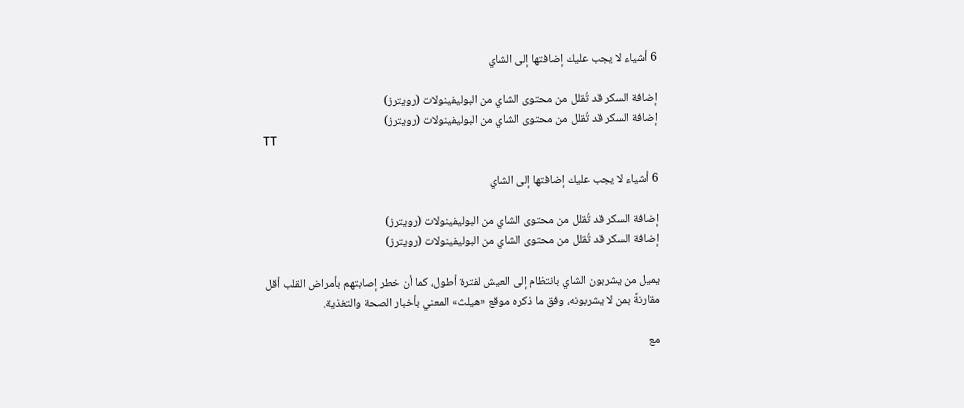6 أشياء لا يجب عليك إضافتها إلى الشاي

إضافة السكر قد تُقلل من محتوى الشاي من البوليفينولات (رويترز)
إضافة السكر قد تُقلل من محتوى الشاي من البوليفينولات (رويترز)
TT

6 أشياء لا يجب عليك إضافتها إلى الشاي

إضافة السكر قد تُقلل من محتوى الشاي من البوليفينولات (رويترز)
إضافة السكر قد تُقلل من محتوى الشاي من البوليفينولات (رويترز)

يميل من يشربون الشاي بانتظام إلى العيش لفترة أطول، كما أن خطر إصابتهم بأمراض القلب أقل مقارنةً بمن لا يشربونه، وفق ما ذكره موقع «هيلث» المعني بأخبار الصحة والتغذية.

مع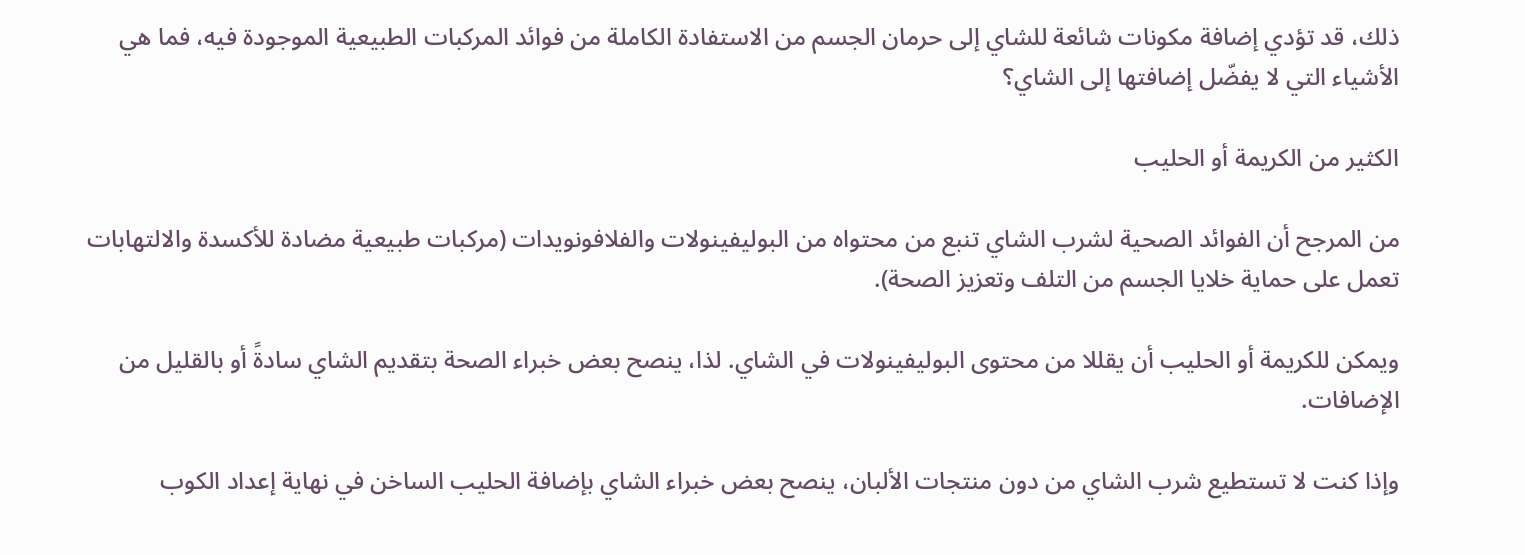ذلك، قد تؤدي إضافة مكونات شائعة للشاي إلى حرمان الجسم من الاستفادة الكاملة من فوائد المركبات الطبيعية الموجودة فيه، فما هي الأشياء التي لا يفضّل إضافتها إلى الشاي؟

الكثير من الكريمة أو الحليب

من المرجح أن الفوائد الصحية لشرب الشاي تنبع من محتواه من البوليفينولات والفلافونويدات (مركبات طبيعية مضادة للأكسدة والالتهابات تعمل على حماية خلايا الجسم من التلف وتعزيز الصحة).

ويمكن للكريمة أو الحليب أن يقللا من محتوى البوليفينولات في الشاي. لذا، ينصح بعض خبراء الصحة بتقديم الشاي سادةً أو بالقليل من الإضافات.

وإذا كنت لا تستطيع شرب الشاي من دون منتجات الألبان، ينصح بعض خبراء الشاي بإضافة الحليب الساخن في نهاية إعداد الكوب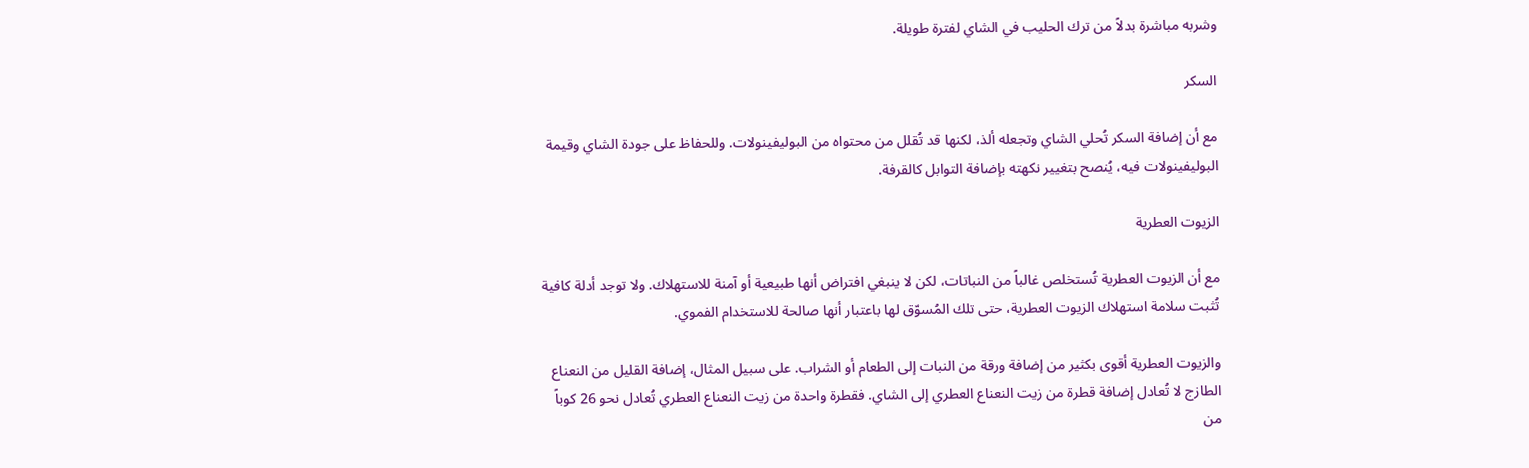وشربه مباشرة بدلاً من ترك الحليب في الشاي لفترة طويلة.

السكر

مع أن إضافة السكر تُحلي الشاي وتجعله ألذ، لكنها قد تُقلل من محتواه من البوليفينولات. وللحفاظ على جودة الشاي وقيمة البوليفينولات فيه، يُنصح بتغيير نكهته بإضافة التوابل كالقرفة.

الزيوت العطرية

مع أن الزيوت العطرية تُستخلص غالباً من النباتات، لكن لا ينبغي افتراض أنها طبيعية أو آمنة للاستهلاك. ولا توجد أدلة كافية تُثبت سلامة استهلاك الزيوت العطرية، حتى تلك المُسوّق لها باعتبار أنها صالحة للاستخدام الفموي.

والزيوت العطرية أقوى بكثير من إضافة ورقة من النبات إلى الطعام أو الشراب. على سبيل المثال، إضافة القليل من النعناع الطازج لا تُعادل إضافة قطرة من زيت النعناع العطري إلى الشاي. فقطرة واحدة من زيت النعناع العطري تُعادل نحو 26 كوباً من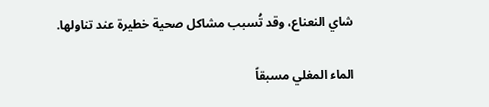شاي النعناع، وقد تُسبب مشاكل صحية خطيرة عند تناولها.

الماء المغلي مسبقاً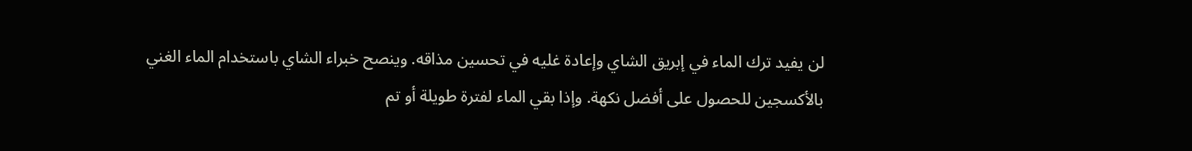لن يفيد ترك الماء في إبريق الشاي وإعادة غليه في تحسين مذاقه. وينصح خبراء الشاي باستخدام الماء الغني بالأكسجين للحصول على أفضل نكهة. وإذا بقي الماء لفترة طويلة أو تم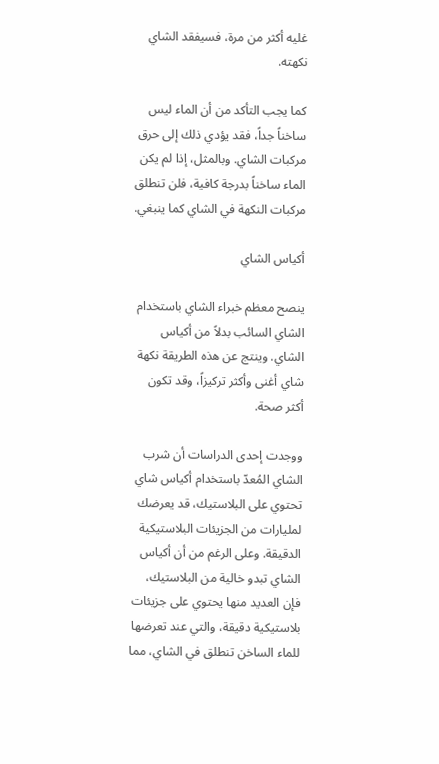غليه أكثر من مرة، فسيفقد الشاي نكهته.

كما يجب التأكد من أن الماء ليس ساخناً جداً، فقد يؤدي ذلك إلى حرق مركبات الشاي. وبالمثل، إذا لم يكن الماء ساخناً بدرجة كافية، فلن تنطلق مركبات النكهة في الشاي كما ينبغي.

أكياس الشاي

ينصح معظم خبراء الشاي باستخدام الشاي السائب بدلاً من أكياس الشاي. وينتج عن هذه الطريقة نكهة شاي أغنى وأكثر تركيزاً، وقد تكون أكثر صحة.

ووجدت إحدى الدراسات أن شرب الشاي المُعدّ باستخدام أكياس شاي تحتوي على البلاستيك، قد يعرضك لمليارات من الجزيئات البلاستيكية الدقيقة. وعلى الرغم من أن أكياس الشاي تبدو خالية من البلاستيك، فإن العديد منها يحتوي على جزيئات بلاستيكية دقيقة، والتي عند تعرضها للماء الساخن تنطلق في الشاي، مما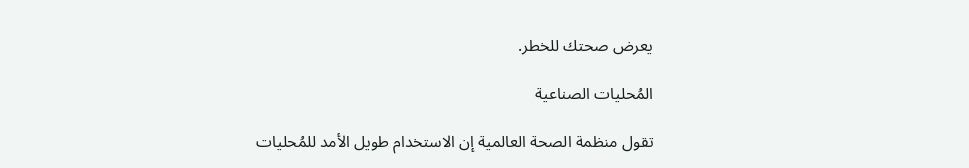يعرض صحتك للخطر.

المُحليات الصناعية

تقول منظمة الصحة العالمية إن الاستخدام طويل الأمد للمُحليات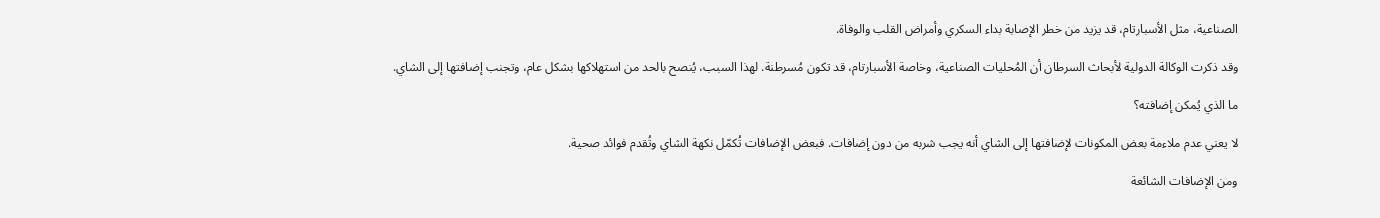الصناعية، مثل الأسبارتام، قد يزيد من خطر الإصابة بداء السكري وأمراض القلب والوفاة.

وقد ذكرت الوكالة الدولية لأبحاث السرطان أن المُحليات الصناعية، وخاصة الأسبارتام، قد تكون مُسرطنة. لهذا السبب، يُنصح بالحد من استهلاكها بشكل عام، وتجنب إضافتها إلى الشاي.

ما الذي يُمكن إضافته؟

لا يعني عدم ملاءمة بعض المكونات لإضافتها إلى الشاي أنه يجب شربه من دون إضافات. فبعض الإضافات تُكمّل نكهة الشاي وتُقدم فوائد صحية.

ومن الإضافات الشائعة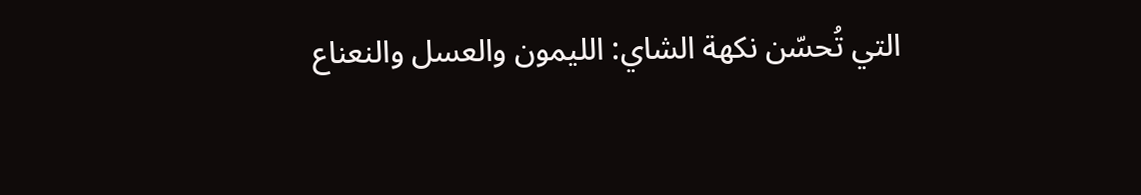التي تُحسّن نكهة الشاي: الليمون والعسل والنعناع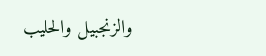والزنجبيل والحليب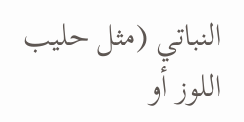النباتي (مثل حليب اللوز أو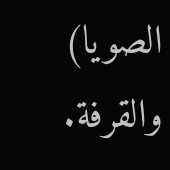الصويا) والقرفة.